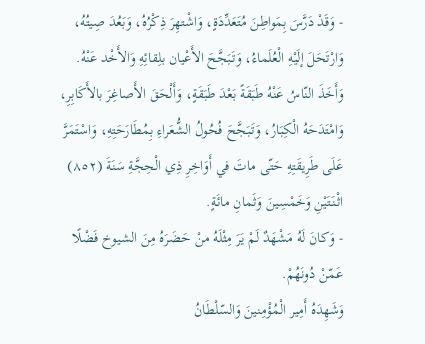- وَقَدْ دَرَّسَ بِمَواطِنَ مُتَعَدِّدَةٍ، وَاشْتهِرَ ذِكْرُهُ، وَبَعُدَ صِيتُهُ، وَارْتَحَلَ إلَيْهِ الْعُلَماءُ، وَتَبَجَّحَ الأَعْيان بلِقائِهِ وَالأَخْد عَنْهُ.
وَأَخَذَ النّاسُ عَنْهُ طَبَقَةً بَعْدَ طَبَقَةٍ، وَأَلْحَقَ الأَصاغِرَ بالأَكَابِرِ، وَامْتَدَحَهُ الْكِبَارُ، وَتَبَجَّحَ فُحُولُ الشُّعَراءِ بِمُطَارَحَتِهِ، وَاسْتَمَرَّ عَلَى طَرِيقَتِهِ حَتّى ماتَ في أَوَاخِرِ ذِي الْحِجَّةِ سَنَةَ (٨٥٢) اثْنَتَيْنِ وَخَمْسِينَ وَثَمانِ مائَةٍ.
- وَكانَ لَهُ مَشْهَدٌ لَمْ يَرَ مِثْلَهُ منْ حَضَرَهُ مِنَ الشيوخ فَضْلًا عَمّنْ دُونَهُمْ.
وَشَهِدَهُ أَمِير الْمُؤْمِنينَ وَالسّلْطَانُ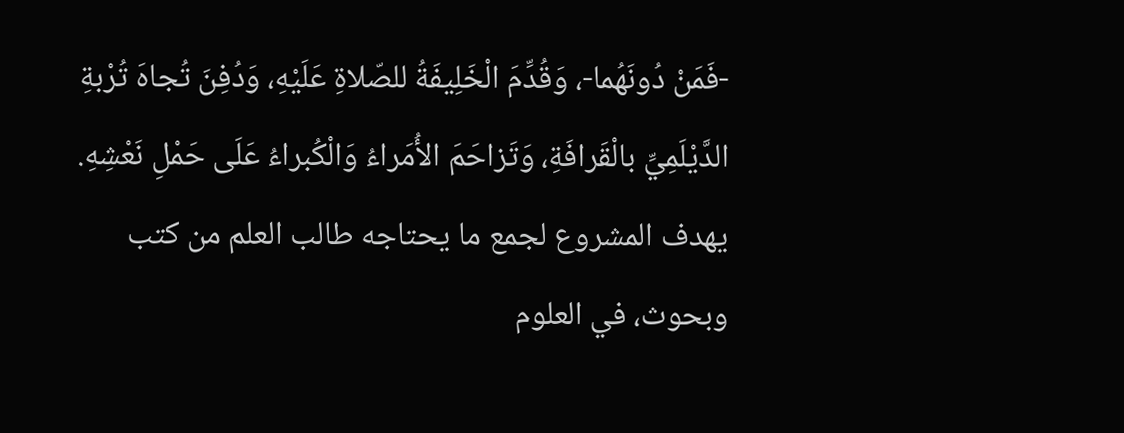-فَمَنْ دُونَهُما-، وَقُدِّمَ الْخَلِيفَةُ للصّلاةِ عَلَيْهِ، وَدُفِنَ تُجاهَ تُرْبةِ الدَّيْلَمِيِّ بالْقَرافَةِ، وَتَزاحَمَ الأُمَراءُ وَالْكُبراءُ عَلَى حَمْلِ نَعْشِهِ.
يهدف المشروع لجمع ما يحتاجه طالب العلم من كتب وبحوث، في العلوم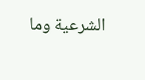الشرعية وما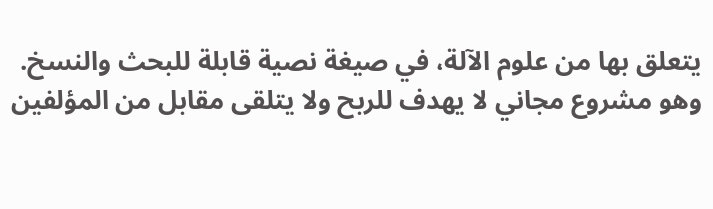يتعلق بها من علوم الآلة، في صيغة نصية قابلة للبحث والنسخ.
وهو مشروع مجاني لا يهدف للربح ولا يتلقى مقابل من المؤلفين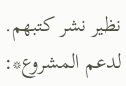نظير نشر كتبهم.
لدعم المشروع*: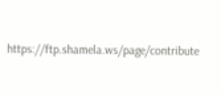https://ftp.shamela.ws/page/contribute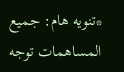*تنويه هام: جميع المساهمات توجه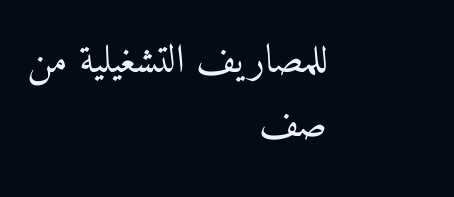للمصاريف التشغيلية من صف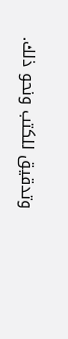وتدقيق للكتب ونحو ذلك.